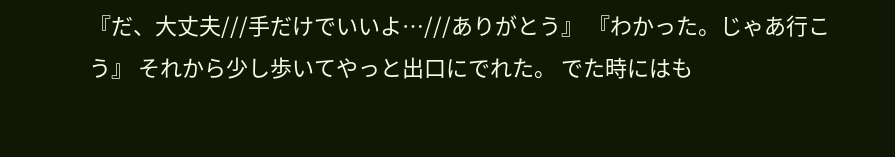『だ、大丈夫///手だけでいいよ…///ありがとう』 『わかった。じゃあ行こう』 それから少し歩いてやっと出口にでれた。 でた時にはも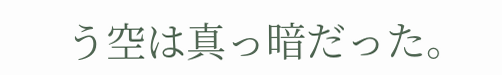う空は真っ暗だった。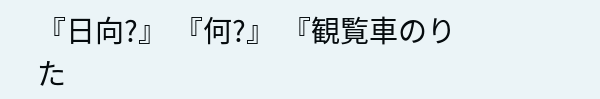『日向?』 『何?』 『観覧車のりた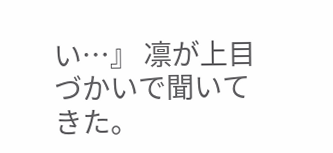い…』 凛が上目づかいで聞いてきた。